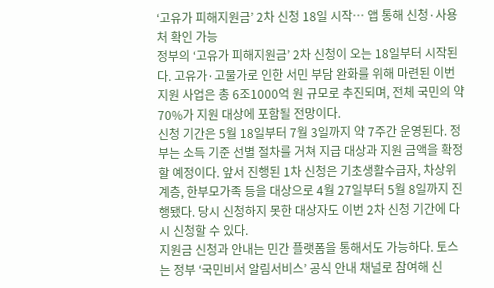‘고유가 피해지원금’ 2차 신청 18일 시작… 앱 통해 신청·사용처 확인 가능
정부의 ‘고유가 피해지원금’ 2차 신청이 오는 18일부터 시작된다. 고유가·고물가로 인한 서민 부담 완화를 위해 마련된 이번 지원 사업은 총 6조1000억 원 규모로 추진되며, 전체 국민의 약 70%가 지원 대상에 포함될 전망이다.
신청 기간은 5월 18일부터 7월 3일까지 약 7주간 운영된다. 정부는 소득 기준 선별 절차를 거쳐 지급 대상과 지원 금액을 확정할 예정이다. 앞서 진행된 1차 신청은 기초생활수급자, 차상위계층, 한부모가족 등을 대상으로 4월 27일부터 5월 8일까지 진행됐다. 당시 신청하지 못한 대상자도 이번 2차 신청 기간에 다시 신청할 수 있다.
지원금 신청과 안내는 민간 플랫폼을 통해서도 가능하다. 토스는 정부 ‘국민비서 알림서비스’ 공식 안내 채널로 참여해 신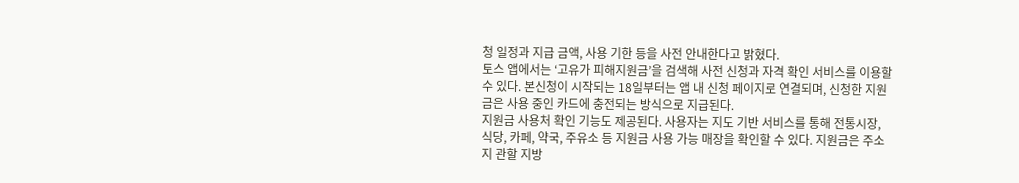청 일정과 지급 금액, 사용 기한 등을 사전 안내한다고 밝혔다.
토스 앱에서는 ‘고유가 피해지원금’을 검색해 사전 신청과 자격 확인 서비스를 이용할 수 있다. 본신청이 시작되는 18일부터는 앱 내 신청 페이지로 연결되며, 신청한 지원금은 사용 중인 카드에 충전되는 방식으로 지급된다.
지원금 사용처 확인 기능도 제공된다. 사용자는 지도 기반 서비스를 통해 전통시장, 식당, 카페, 약국, 주유소 등 지원금 사용 가능 매장을 확인할 수 있다. 지원금은 주소지 관할 지방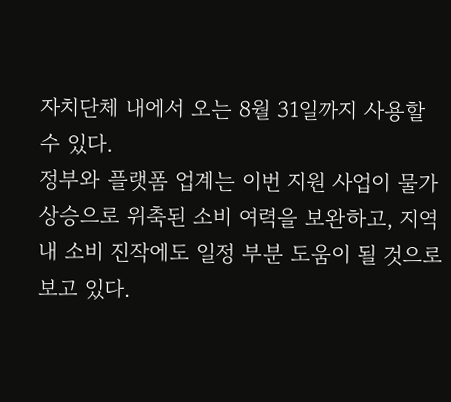자치단체 내에서 오는 8월 31일까지 사용할 수 있다.
정부와 플랫폼 업계는 이번 지원 사업이 물가 상승으로 위축된 소비 여력을 보완하고, 지역 내 소비 진작에도 일정 부분 도움이 될 것으로 보고 있다.